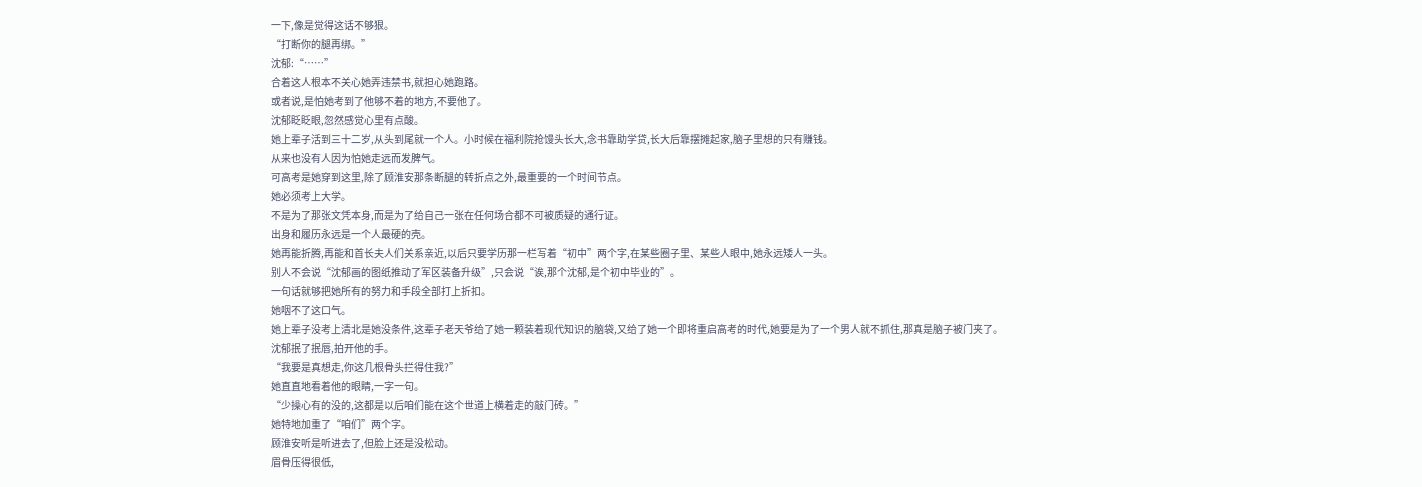一下,像是觉得这话不够狠。
“打断你的腿再绑。”
沈郁:“……”
合着这人根本不关心她弄违禁书,就担心她跑路。
或者说,是怕她考到了他够不着的地方,不要他了。
沈郁眨眨眼,忽然感觉心里有点酸。
她上辈子活到三十二岁,从头到尾就一个人。小时候在福利院抢馒头长大,念书靠助学贷,长大后靠摆摊起家,脑子里想的只有赚钱。
从来也没有人因为怕她走远而发脾气。
可高考是她穿到这里,除了顾淮安那条断腿的转折点之外,最重要的一个时间节点。
她必须考上大学。
不是为了那张文凭本身,而是为了给自己一张在任何场合都不可被质疑的通行证。
出身和履历永远是一个人最硬的壳。
她再能折腾,再能和首长夫人们关系亲近,以后只要学历那一栏写着“初中”两个字,在某些圈子里、某些人眼中,她永远矮人一头。
别人不会说“沈郁画的图纸推动了军区装备升级”,只会说“诶,那个沈郁,是个初中毕业的”。
一句话就够把她所有的努力和手段全部打上折扣。
她咽不了这口气。
她上辈子没考上清北是她没条件,这辈子老天爷给了她一颗装着现代知识的脑袋,又给了她一个即将重启高考的时代,她要是为了一个男人就不抓住,那真是脑子被门夹了。
沈郁抿了抿唇,拍开他的手。
“我要是真想走,你这几根骨头拦得住我?”
她直直地看着他的眼睛,一字一句。
“少操心有的没的,这都是以后咱们能在这个世道上横着走的敲门砖。”
她特地加重了“咱们”两个字。
顾淮安听是听进去了,但脸上还是没松动。
眉骨压得很低,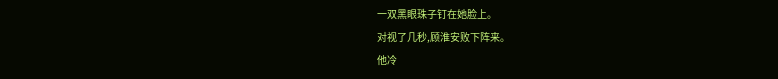一双黑眼珠子钉在她脸上。
对视了几秒,顾淮安败下阵来。
他冷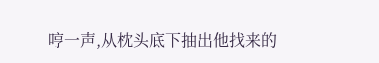哼一声,从枕头底下抽出他找来的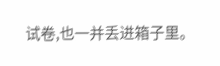试卷,也一并丢进箱子里。